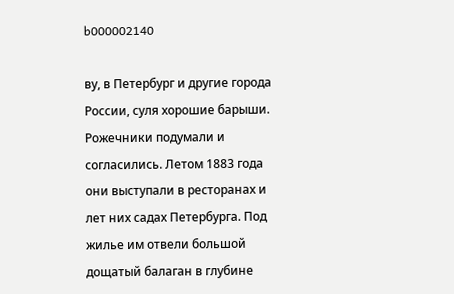b000002140

ву, в Петербург и другие города России, суля хорошие барыши. Рожечники подумали и согласились. Летом 1883 года они выступали в ресторанах и лет них садах Петербурга. Под жилье им отвели большой дощатый балаган в глубине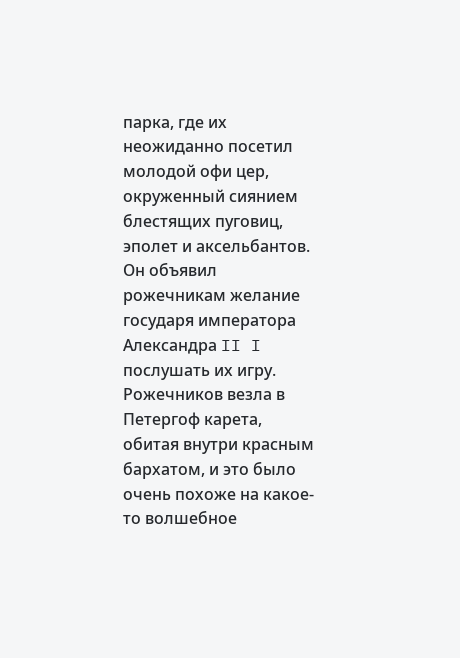парка, где их неожиданно посетил молодой офи цер, окруженный сиянием блестящих пуговиц, эполет и аксельбантов. Он объявил рожечникам желание государя императора Александра II I послушать их игру. Рожечников везла в Петергоф карета, обитая внутри красным бархатом, и это было очень похоже на какое-то волшебное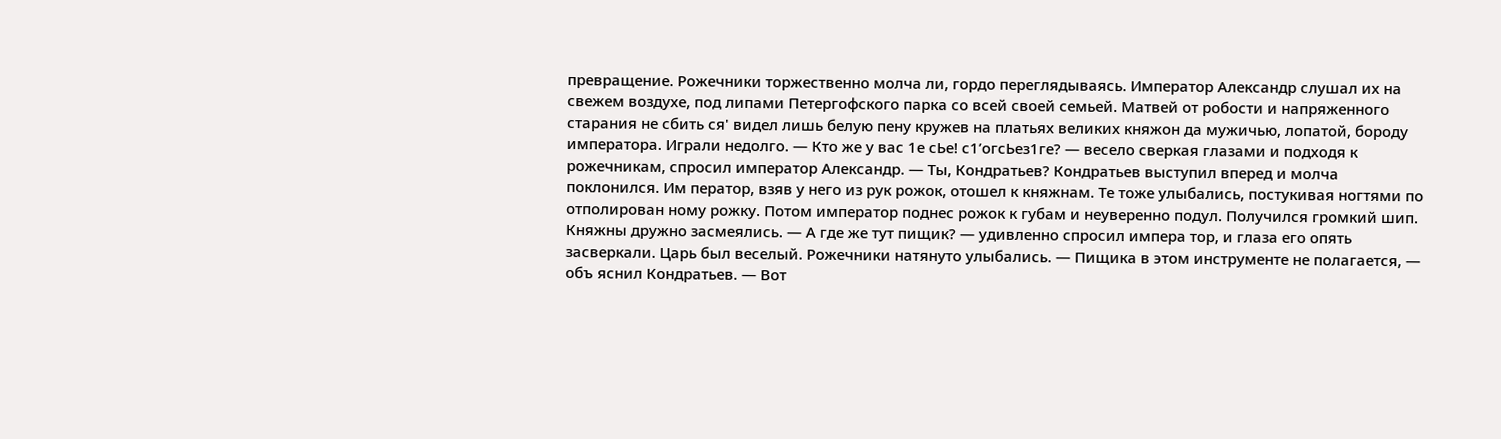превращение. Рожечники торжественно молча ли, гордо переглядываясь. Император Александр слушал их на свежем воздухе, под липами Петергофского парка со всей своей семьей. Матвей от робости и напряженного старания не сбить ся' видел лишь белую пену кружев на платьях великих княжон да мужичью, лопатой, бороду императора. Играли недолго. — Кто же у вас 1е сЬе! с1’огсЬез1ге? — весело сверкая глазами и подходя к рожечникам, спросил император Александр. — Ты, Кондратьев? Кондратьев выступил вперед и молча поклонился. Им ператор, взяв у него из рук рожок, отошел к княжнам. Те тоже улыбались, постукивая ногтями по отполирован ному рожку. Потом император поднес рожок к губам и неуверенно подул. Получился громкий шип. Княжны дружно засмеялись. — А где же тут пищик? — удивленно спросил импера тор, и глаза его опять засверкали. Царь был веселый. Рожечники натянуто улыбались. — Пищика в этом инструменте не полагается, — объ яснил Кондратьев. — Вот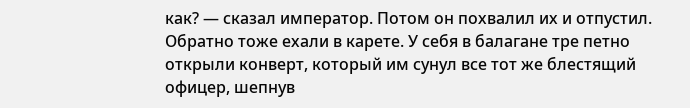как? — сказал император. Потом он похвалил их и отпустил. Обратно тоже ехали в карете. У себя в балагане тре петно открыли конверт, который им сунул все тот же блестящий офицер, шепнув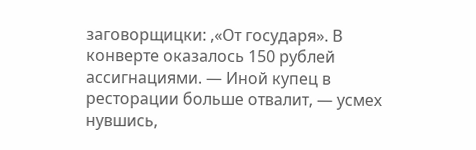заговорщицки: ,«От государя». В конверте оказалось 150 рублей ассигнациями. — Иной купец в ресторации больше отвалит, — усмех нувшись,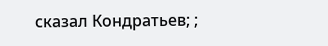сказал Кондратьев; ;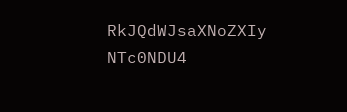RkJQdWJsaXNoZXIy NTc0NDU4